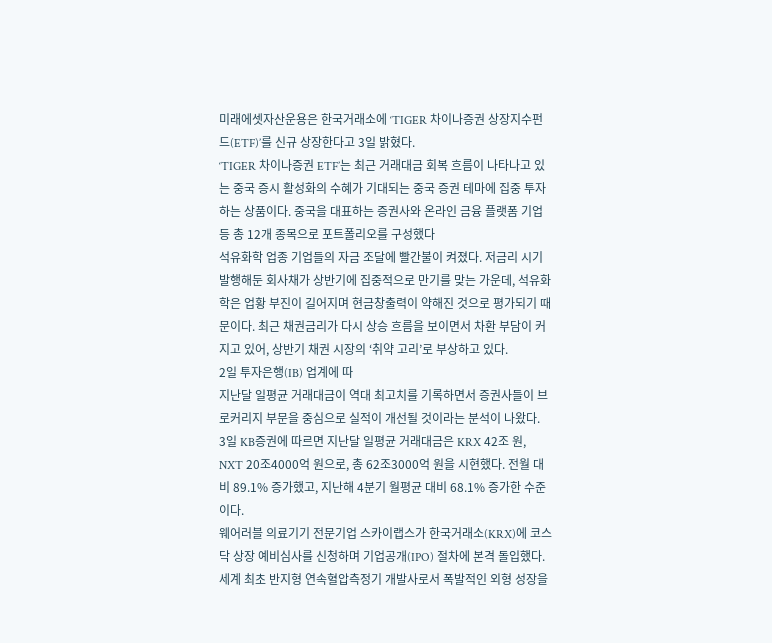미래에셋자산운용은 한국거래소에 ‘TIGER 차이나증권 상장지수펀드(ETF)’를 신규 상장한다고 3일 밝혔다.
‘TIGER 차이나증권 ETF’는 최근 거래대금 회복 흐름이 나타나고 있는 중국 증시 활성화의 수혜가 기대되는 중국 증권 테마에 집중 투자하는 상품이다. 중국을 대표하는 증권사와 온라인 금융 플랫폼 기업 등 총 12개 종목으로 포트폴리오를 구성했다
석유화학 업종 기업들의 자금 조달에 빨간불이 켜졌다. 저금리 시기 발행해둔 회사채가 상반기에 집중적으로 만기를 맞는 가운데, 석유화학은 업황 부진이 길어지며 현금창출력이 약해진 것으로 평가되기 때문이다. 최근 채권금리가 다시 상승 흐름을 보이면서 차환 부담이 커지고 있어, 상반기 채권 시장의 ‘취약 고리’로 부상하고 있다.
2일 투자은행(IB) 업계에 따
지난달 일평균 거래대금이 역대 최고치를 기록하면서 증권사들이 브로커리지 부문을 중심으로 실적이 개선될 것이라는 분석이 나왔다.
3일 KB증권에 따르면 지난달 일평균 거래대금은 KRX 42조 원, NXT 20조4000억 원으로, 총 62조3000억 원을 시현했다. 전월 대비 89.1% 증가했고, 지난해 4분기 월평균 대비 68.1% 증가한 수준이다.
웨어러블 의료기기 전문기업 스카이랩스가 한국거래소(KRX)에 코스닥 상장 예비심사를 신청하며 기업공개(IPO) 절차에 본격 돌입했다. 세계 최초 반지형 연속혈압측정기 개발사로서 폭발적인 외형 성장을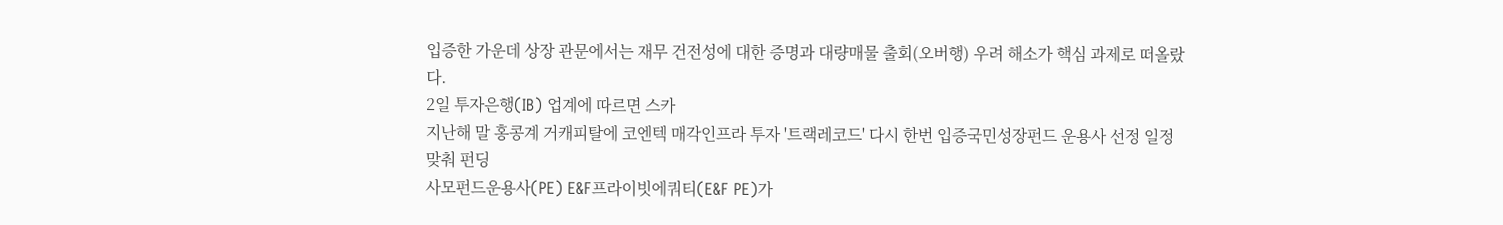입증한 가운데 상장 관문에서는 재무 건전성에 대한 증명과 대량매물 출회(오버행) 우려 해소가 핵심 과제로 떠올랐다.
2일 투자은행(IB) 업계에 따르면 스카
지난해 말 홍콩계 거캐피탈에 코엔텍 매각인프라 투자 '트랙레코드' 다시 한번 입증국민성장펀드 운용사 선정 일정 맞춰 펀딩
사모펀드운용사(PE) E&F프라이빗에쿼티(E&F PE)가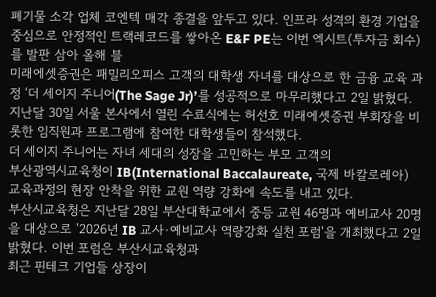폐기물 소각 업체 코엔텍 매각 종결을 앞두고 있다. 인프라 성격의 환경 기업을 중심으로 안정적인 트랙레코드를 쌓아온 E&F PE는 이번 엑시트(투자금 회수)를 발판 삼아 올해 블
미래에셋증권은 패밀리오피스 고객의 대학생 자녀를 대상으로 한 금융 교육 과정 ‘더 세이지 주니어(The Sage Jr)’를 성공적으로 마무리했다고 2일 밝혔다.
지난달 30일 서울 본사에서 열린 수료식에는 허선호 미래에셋증권 부회장을 비롯한 임직원과 프로그램에 참여한 대학생들이 참석했다.
더 세이지 주니어는 자녀 세대의 성장을 고민하는 부모 고객의
부산광역시교육청이 IB(International Baccalaureate, 국제 바칼로레아) 교육과정의 현장 안착을 위한 교원 역량 강화에 속도를 내고 있다.
부산시교육청은 지난달 28일 부산대학교에서 중등 교원 46명과 예비교사 20명을 대상으로 '2026년 IB 교사·예비교사 역량강화 실천 포럼'을 개최했다고 2일 밝혔다. 이번 포럼은 부산시교육청과
최근 핀테크 기업들 상장이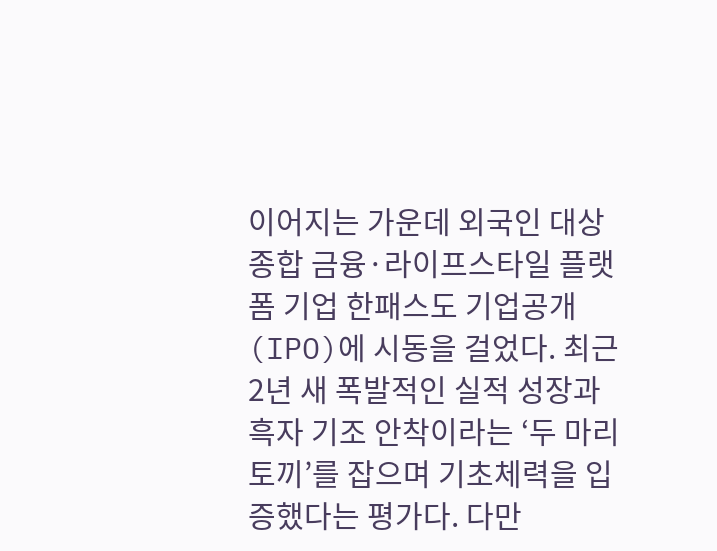이어지는 가운데 외국인 대상 종합 금융·라이프스타일 플랫폼 기업 한패스도 기업공개(IPO)에 시동을 걸었다. 최근 2년 새 폭발적인 실적 성장과 흑자 기조 안착이라는 ‘두 마리 토끼’를 잡으며 기초체력을 입증했다는 평가다. 다만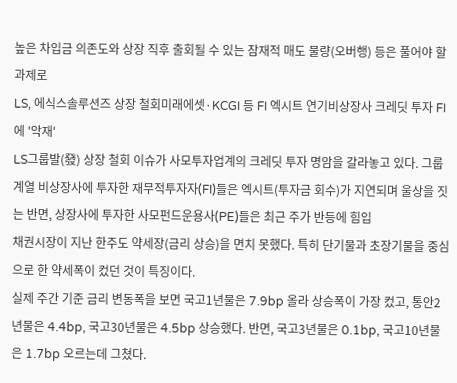높은 차입금 의존도와 상장 직후 출회될 수 있는 잠재적 매도 물량(오버행) 등은 풀어야 할 과제로
LS, 에식스솔루션즈 상장 철회미래에셋·KCGI 등 FI 엑시트 연기비상장사 크레딧 투자 FI에 '악재'
LS그룹발(發) 상장 철회 이슈가 사모투자업계의 크레딧 투자 명암을 갈라놓고 있다. 그룹 계열 비상장사에 투자한 재무적투자자(FI)들은 엑시트(투자금 회수)가 지연되며 울상을 짓는 반면, 상장사에 투자한 사모펀드운용사(PE)들은 최근 주가 반등에 힘입
채권시장이 지난 한주도 약세장(금리 상승)을 면치 못했다. 특히 단기물과 초장기물을 중심으로 한 약세폭이 컸던 것이 특징이다.
실제 주간 기준 금리 변동폭을 보면 국고1년물은 7.9bp 올라 상승폭이 가장 컸고, 통안2년물은 4.4bp, 국고30년물은 4.5bp 상승했다. 반면, 국고3년물은 0.1bp, 국고10년물은 1.7bp 오르는데 그쳤다.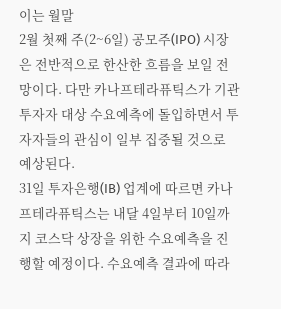이는 월말
2월 첫째 주(2~6일) 공모주(IPO) 시장은 전반적으로 한산한 흐름을 보일 전망이다. 다만 카나프테라퓨틱스가 기관투자자 대상 수요예측에 돌입하면서 투자자들의 관심이 일부 집중될 것으로 예상된다.
31일 투자은행(IB) 업계에 따르면 카나프테라퓨틱스는 내달 4일부터 10일까지 코스닥 상장을 위한 수요예측을 진행할 예정이다. 수요예측 결과에 따라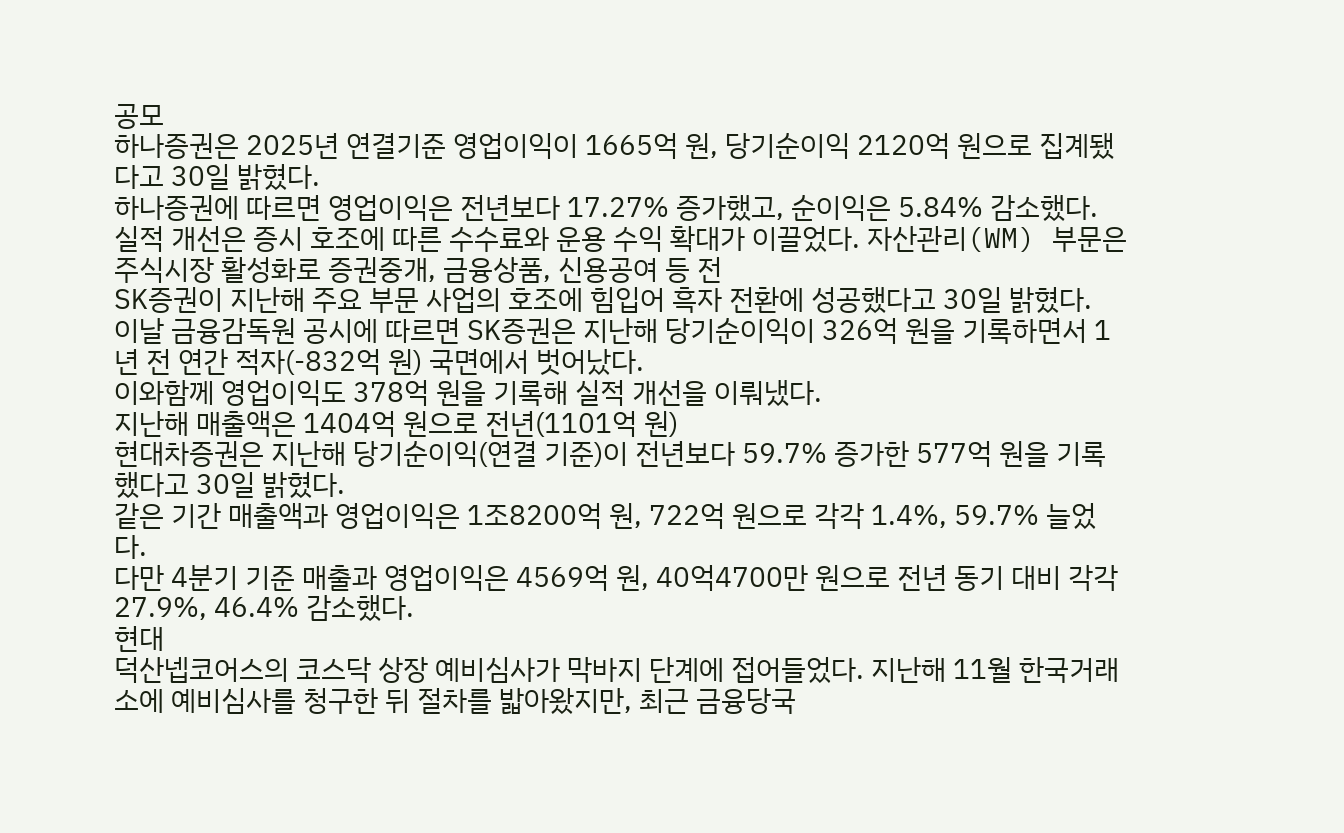공모
하나증권은 2025년 연결기준 영업이익이 1665억 원, 당기순이익 2120억 원으로 집계됐다고 30일 밝혔다.
하나증권에 따르면 영업이익은 전년보다 17.27% 증가했고, 순이익은 5.84% 감소했다.
실적 개선은 증시 호조에 따른 수수료와 운용 수익 확대가 이끌었다. 자산관리(WM) 부문은 주식시장 활성화로 증권중개, 금융상품, 신용공여 등 전
SK증권이 지난해 주요 부문 사업의 호조에 힘입어 흑자 전환에 성공했다고 30일 밝혔다.
이날 금융감독원 공시에 따르면 SK증권은 지난해 당기순이익이 326억 원을 기록하면서 1년 전 연간 적자(-832억 원) 국면에서 벗어났다.
이와함께 영업이익도 378억 원을 기록해 실적 개선을 이뤄냈다.
지난해 매출액은 1404억 원으로 전년(1101억 원)
현대차증권은 지난해 당기순이익(연결 기준)이 전년보다 59.7% 증가한 577억 원을 기록했다고 30일 밝혔다.
같은 기간 매출액과 영업이익은 1조8200억 원, 722억 원으로 각각 1.4%, 59.7% 늘었다.
다만 4분기 기준 매출과 영업이익은 4569억 원, 40억4700만 원으로 전년 동기 대비 각각 27.9%, 46.4% 감소했다.
현대
덕산넵코어스의 코스닥 상장 예비심사가 막바지 단계에 접어들었다. 지난해 11월 한국거래소에 예비심사를 청구한 뒤 절차를 밟아왔지만, 최근 금융당국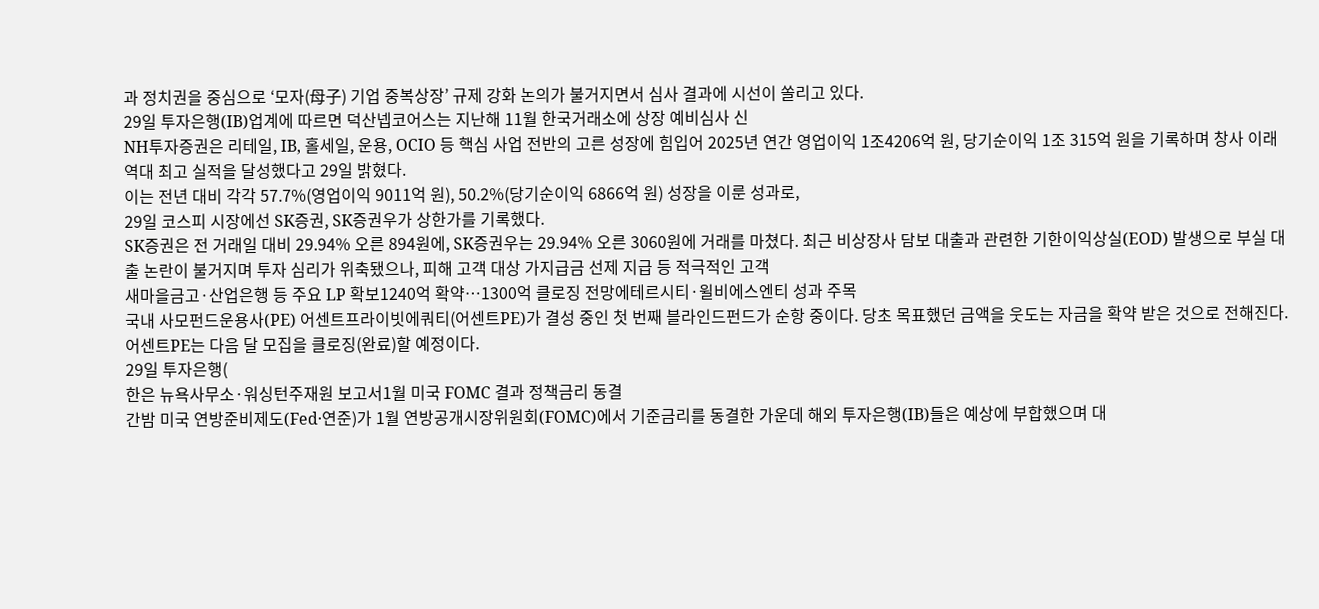과 정치권을 중심으로 ‘모자(母子) 기업 중복상장’ 규제 강화 논의가 불거지면서 심사 결과에 시선이 쏠리고 있다.
29일 투자은행(IB)업계에 따르면 덕산넵코어스는 지난해 11월 한국거래소에 상장 예비심사 신
NH투자증권은 리테일, IB, 홀세일, 운용, OCIO 등 핵심 사업 전반의 고른 성장에 힘입어 2025년 연간 영업이익 1조4206억 원, 당기순이익 1조 315억 원을 기록하며 창사 이래 역대 최고 실적을 달성했다고 29일 밝혔다.
이는 전년 대비 각각 57.7%(영업이익 9011억 원), 50.2%(당기순이익 6866억 원) 성장을 이룬 성과로,
29일 코스피 시장에선 SK증권, SK증권우가 상한가를 기록했다.
SK증권은 전 거래일 대비 29.94% 오른 894원에, SK증권우는 29.94% 오른 3060원에 거래를 마쳤다. 최근 비상장사 담보 대출과 관련한 기한이익상실(EOD) 발생으로 부실 대출 논란이 불거지며 투자 심리가 위축됐으나, 피해 고객 대상 가지급금 선제 지급 등 적극적인 고객
새마을금고·산업은행 등 주요 LP 확보1240억 확약…1300억 클로징 전망에테르시티·윌비에스엔티 성과 주목
국내 사모펀드운용사(PE) 어센트프라이빗에쿼티(어센트PE)가 결성 중인 첫 번째 블라인드펀드가 순항 중이다. 당초 목표했던 금액을 웃도는 자금을 확약 받은 것으로 전해진다. 어센트PE는 다음 달 모집을 클로징(완료)할 예정이다.
29일 투자은행(
한은 뉴욕사무소·워싱턴주재원 보고서1월 미국 FOMC 결과 정책금리 동결
간밤 미국 연방준비제도(Fed·연준)가 1월 연방공개시장위원회(FOMC)에서 기준금리를 동결한 가운데 해외 투자은행(IB)들은 예상에 부합했으며 대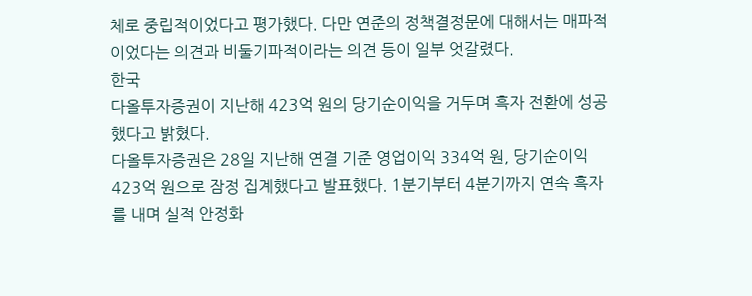체로 중립적이었다고 평가했다. 다만 연준의 정책결정문에 대해서는 매파적이었다는 의견과 비둘기파적이라는 의견 등이 일부 엇갈렸다.
한국
다올투자증권이 지난해 423억 원의 당기순이익을 거두며 흑자 전환에 성공했다고 밝혔다.
다올투자증권은 28일 지난해 연결 기준 영업이익 334억 원, 당기순이익 423억 원으로 잠정 집계했다고 발표했다. 1분기부터 4분기까지 연속 흑자를 내며 실적 안정화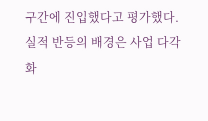구간에 진입했다고 평가했다.
실적 반등의 배경은 사업 다각화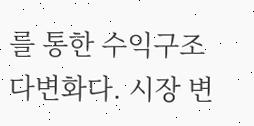를 통한 수익구조 다변화다. 시장 변